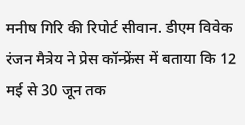मनीष गिरि की रिपोर्ट सीवान. डीएम विवेक रंजन मैत्रेय ने प्रेस कॉन्फ्रेंस में बताया कि 12 मई से 30 जून तक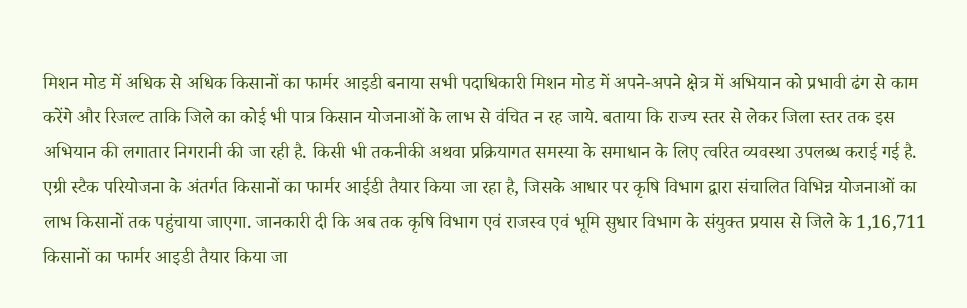मिशन मोड में अधिक से अधिक किसानों का फार्मर आइडी बनाया सभी पदाधिकारी मिशन मोड में अपने-अपने क्षेत्र में अभियान को प्रभावी ढंग से काम करेंगे और रिजल्ट ताकि जिले का कोई भी पात्र किसान योजनाओं के लाभ से वंचित न रह जाये. बताया कि राज्य स्तर से लेकर जिला स्तर तक इस अभियान की लगातार निगरानी की जा रही है. किसी भी तकनीकी अथवा प्रक्रियागत समस्या के समाधान के लिए त्वरित व्यवस्था उपलब्ध कराई गई है. एग्री स्टैक परियोजना के अंतर्गत किसानों का फार्मर आईडी तैयार किया जा रहा है, जिसके आधार पर कृषि विभाग द्वारा संचालित विभिन्न योजनाओं का लाभ किसानों तक पहुंचाया जाएगा. जानकारी दी कि अब तक कृषि विभाग एवं राजस्व एवं भूमि सुधार विभाग के संयुक्त प्रयास से जिले के 1,16,711 किसानों का फार्मर आइडी तैयार किया जा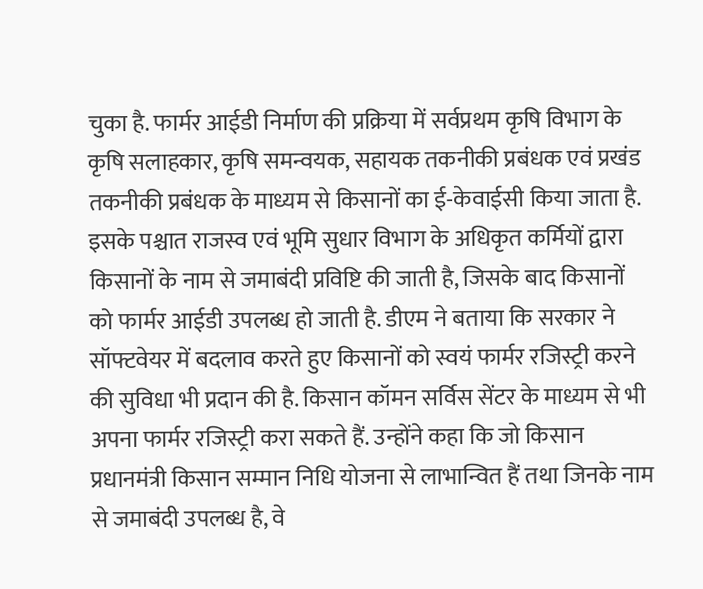चुका है. फार्मर आईडी निर्माण की प्रक्रिया में सर्वप्रथम कृषि विभाग के कृषि सलाहकार, कृषि समन्वयक, सहायक तकनीकी प्रबंधक एवं प्रखंड तकनीकी प्रबंधक के माध्यम से किसानों का ई-केवाईसी किया जाता है. इसके पश्चात राजस्व एवं भूमि सुधार विभाग के अधिकृत कर्मियों द्वारा किसानों के नाम से जमाबंदी प्रविष्टि की जाती है, जिसके बाद किसानों को फार्मर आईडी उपलब्ध हो जाती है. डीएम ने बताया कि सरकार ने सॉफ्टवेयर में बदलाव करते हुए किसानों को स्वयं फार्मर रजिस्ट्री करने की सुविधा भी प्रदान की है. किसान कॉमन सर्विस सेंटर के माध्यम से भी अपना फार्मर रजिस्ट्री करा सकते हैं. उन्होंने कहा कि जो किसान प्रधानमंत्री किसान सम्मान निधि योजना से लाभान्वित हैं तथा जिनके नाम से जमाबंदी उपलब्ध है, वे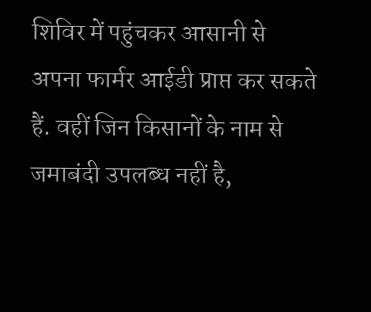शिविर में पहुंचकर आसानी से अपना फार्मर आईडी प्राप्त कर सकते हैं. वहीं जिन किसानों के नाम से जमाबंदी उपलब्ध नहीं है,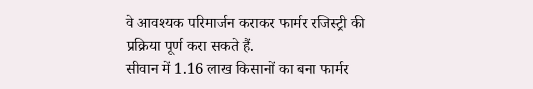वे आवश्यक परिमार्जन कराकर फार्मर रजिस्ट्री की प्रक्रिया पूर्ण करा सकते हैं.
सीवान में 1.16 लाख किसानों का बना फार्मर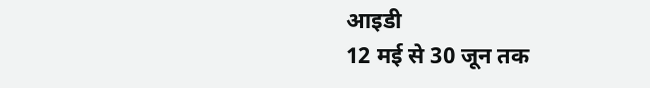आइडी
12 मई से 30 जून तक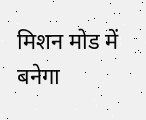मिशन मोड में बनेगा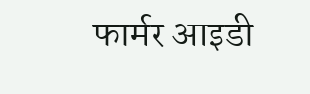फार्मर आइडी